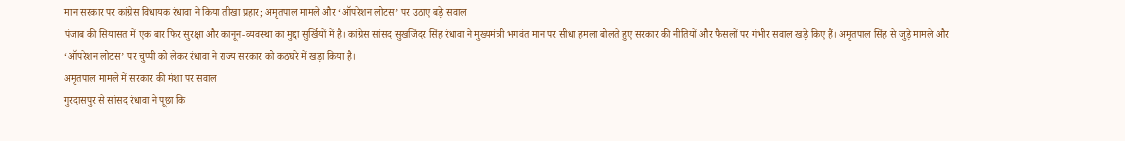मान सरकार पर कांग्रेस विधायक रंधावा ने किया तीखा प्रहार; अमृतपाल मामले और ‘ऑपरेशन लोटस’ पर उठाए बड़े सवाल
पंजाब की सियासत में एक बार फिर सुरक्षा और कानून-व्यवस्था का मुद्दा सुर्खियों में है। कांग्रेस सांसद सुखजिंदर सिंह रंधावा ने मुख्यमंत्री भगवंत मान पर सीधा हमला बोलते हुए सरकार की नीतियों और फैसलों पर गंभीर सवाल खड़े किए हैं। अमृतपाल सिंह से जुड़े मामले और ‘ऑपरेशन लोटस’ पर चुप्पी को लेकर रंधावा ने राज्य सरकार को कठघरे में खड़ा किया है।
अमृतपाल मामले में सरकार की मंशा पर सवाल
गुरदासपुर से सांसद रंधावा ने पूछा कि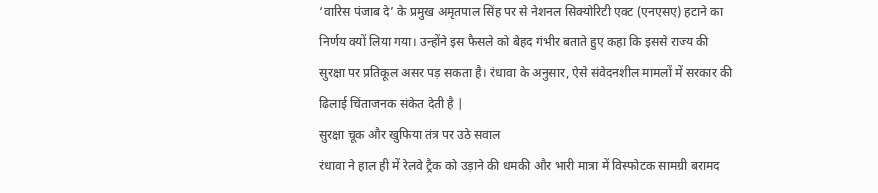‘वारिस पंजाब दे’ के प्रमुख अमृतपाल सिंह पर से नेशनल सिक्योरिटी एक्ट (एनएसए) हटाने का निर्णय क्यों लिया गया। उन्होंने इस फैसले को बेहद गंभीर बताते हुए कहा कि इससे राज्य की सुरक्षा पर प्रतिकूल असर पड़ सकता है। रंधावा के अनुसार, ऐसे संवेदनशील मामलों में सरकार की ढिलाई चिंताजनक संकेत देती है |
सुरक्षा चूक और खुफिया तंत्र पर उठे सवाल
रंधावा ने हाल ही में रेलवे ट्रैक को उड़ाने की धमकी और भारी मात्रा में विस्फोटक सामग्री बरामद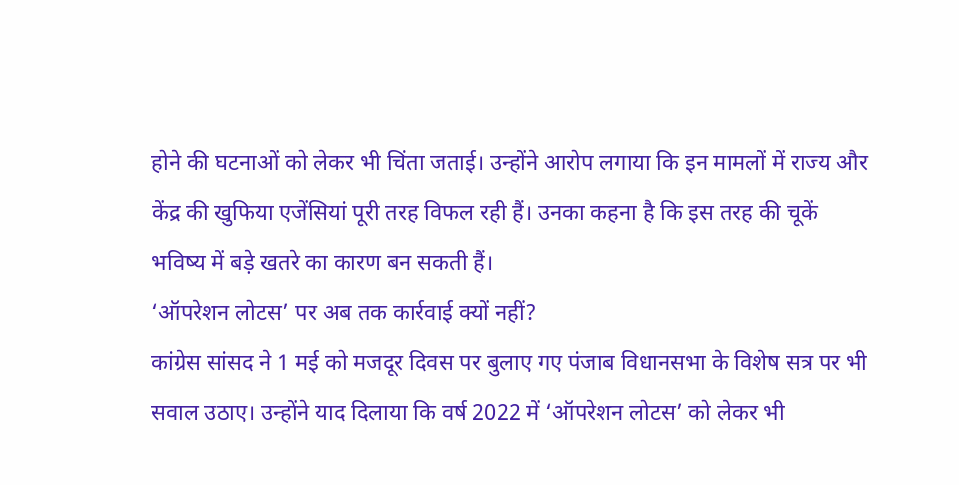होने की घटनाओं को लेकर भी चिंता जताई। उन्होंने आरोप लगाया कि इन मामलों में राज्य और केंद्र की खुफिया एजेंसियां पूरी तरह विफल रही हैं। उनका कहना है कि इस तरह की चूकें भविष्य में बड़े खतरे का कारण बन सकती हैं।
‘ऑपरेशन लोटस’ पर अब तक कार्रवाई क्यों नहीं?
कांग्रेस सांसद ने 1 मई को मजदूर दिवस पर बुलाए गए पंजाब विधानसभा के विशेष सत्र पर भी सवाल उठाए। उन्होंने याद दिलाया कि वर्ष 2022 में ‘ऑपरेशन लोटस’ को लेकर भी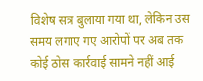विशेष सत्र बुलाया गया था, लेकिन उस समय लगाए गए आरोपों पर अब तक कोई ठोस कार्रवाई सामने नहीं आई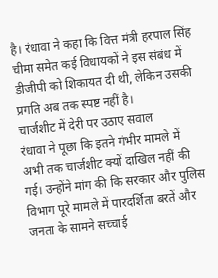है। रंधावा ने कहा कि वित्त मंत्री हरपाल सिंह चीमा समेत कई विधायकों ने इस संबंध में डीजीपी को शिकायत दी थी, लेकिन उसकी प्रगति अब तक स्पष्ट नहीं है।
चार्जशीट में देरी पर उठाए सवाल
रंधावा ने पूछा कि इतने गंभीर मामले में अभी तक चार्जशीट क्यों दाखिल नहीं की गई। उन्होंने मांग की कि सरकार और पुलिस विभाग पूरे मामले में पारदर्शिता बरतें और जनता के सामने सच्चाई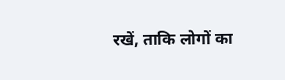रखें, ताकि लोगों का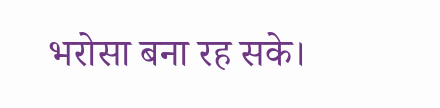भरोसा बना रह सके।